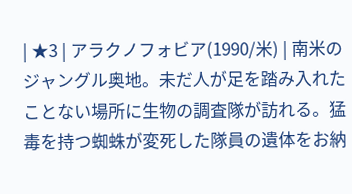| ★3 | アラクノフォビア(1990/米) | 南米のジャングル奥地。未だ人が足を踏み入れたことない場所に生物の調査隊が訪れる。猛毒を持つ蜘蛛が変死した隊員の遺体をお納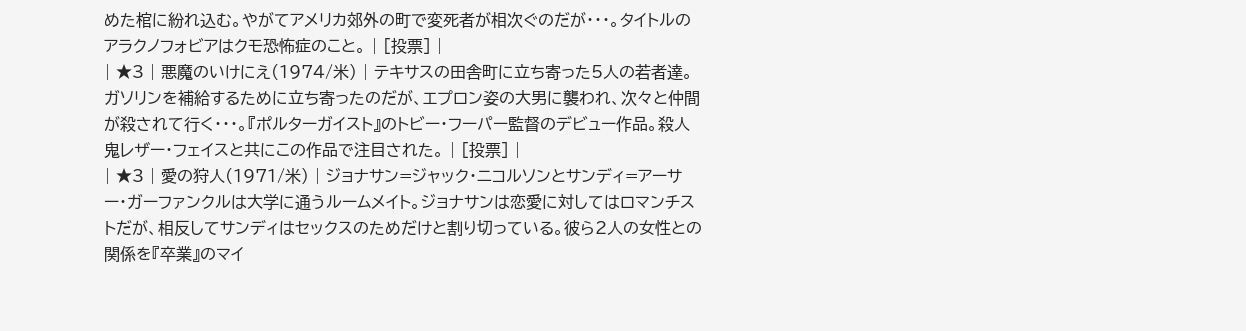めた棺に紛れ込む。やがてアメリカ郊外の町で変死者が相次ぐのだが・・・。タイトルのアラクノフォビアはクモ恐怖症のこと。 | [投票] |
| ★3 | 悪魔のいけにえ(1974/米) | テキサスの田舎町に立ち寄った5人の若者達。ガソリンを補給するために立ち寄ったのだが、エプロン姿の大男に襲われ、次々と仲間が殺されて行く・・・。『ポルターガイスト』のトビー・フーパー監督のデビュー作品。殺人鬼レザー・フェイスと共にこの作品で注目された。 | [投票] |
| ★3 | 愛の狩人(1971/米) | ジョナサン=ジャック・ニコルソンとサンディ=アーサー・ガーファンクルは大学に通うルームメイト。ジョナサンは恋愛に対してはロマンチストだが、相反してサンディはセックスのためだけと割り切っている。彼ら2人の女性との関係を『卒業』のマイ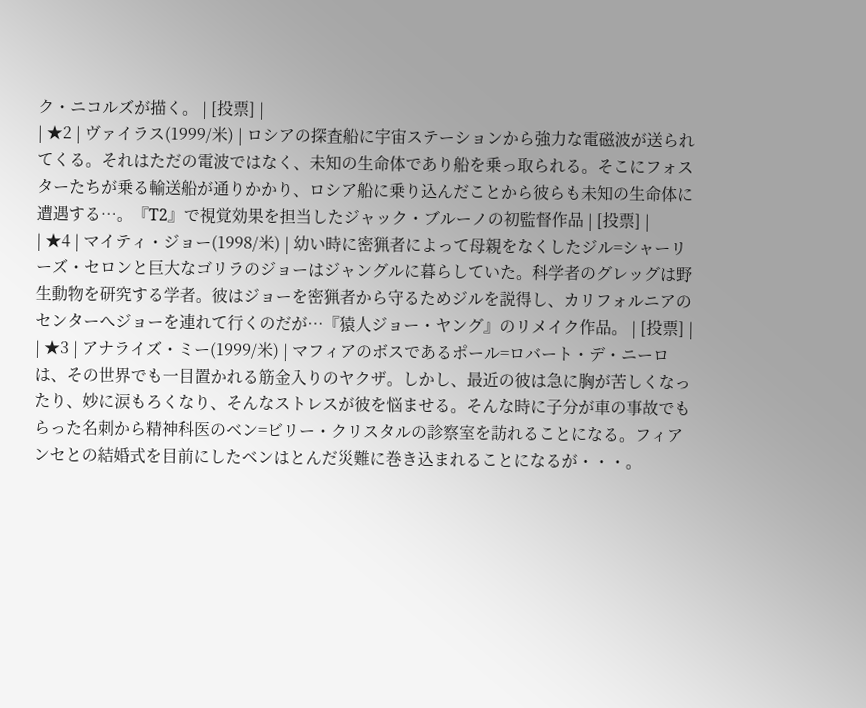ク・ニコルズが描く。 | [投票] |
| ★2 | ヴァイラス(1999/米) | ロシアの探査船に宇宙ステーションから強力な電磁波が送られてくる。それはただの電波ではなく、未知の生命体であり船を乗っ取られる。そこにフォスターたちが乗る輸送船が通りかかり、ロシア船に乗り込んだことから彼らも未知の生命体に遭遇する…。『T2』で視覚効果を担当したジャック・ブルーノの初監督作品 | [投票] |
| ★4 | マイティ・ジョー(1998/米) | 幼い時に密猟者によって母親をなくしたジル=シャーリーズ・セロンと巨大なゴリラのジョーはジャングルに暮らしていた。科学者のグレッグは野生動物を研究する学者。彼はジョーを密猟者から守るためジルを説得し、カリフォルニアのセンターへジョーを連れて行くのだが…『猿人ジョー・ヤング』のリメイク作品。 | [投票] |
| ★3 | アナライズ・ミー(1999/米) | マフィアのボスであるポール=ロバート・デ・ニーロは、その世界でも一目置かれる筋金入りのヤクザ。しかし、最近の彼は急に胸が苦しくなったり、妙に涙もろくなり、そんなストレスが彼を悩ませる。そんな時に子分が車の事故でもらった名刺から精神科医のベン=ビリー・クリスタルの診察室を訪れることになる。フィアンセとの結婚式を目前にしたベンはとんだ災難に巻き込まれることになるが・・・。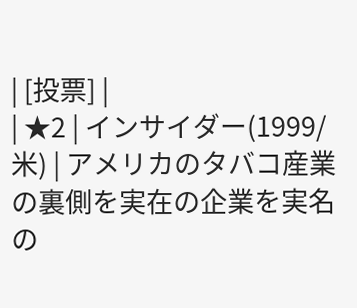| [投票] |
| ★2 | インサイダー(1999/米) | アメリカのタバコ産業の裏側を実在の企業を実名の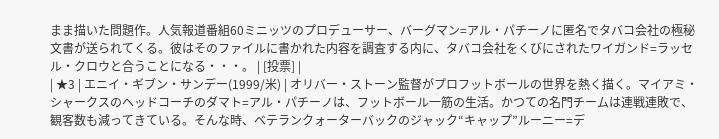まま描いた問題作。人気報道番組60ミニッツのプロデューサー、バーグマン=アル・パチーノに匿名でタバコ会社の極秘文書が送られてくる。彼はそのファイルに書かれた内容を調査する内に、タバコ会社をくびにされたワイガンド=ラッセル・クロウと合うことになる・・・。 | [投票] |
| ★3 | エニイ・ギブン・サンデー(1999/米) | オリバー・ストーン監督がプロフットボールの世界を熱く描く。マイアミ・シャークスのヘッドコーチのダマト=アル・パチーノは、フットボール一筋の生活。かつての名門チームは連戦連敗で、観客数も減ってきている。そんな時、ベテランクォーターバックのジャック“キャップ”ルーニー=デ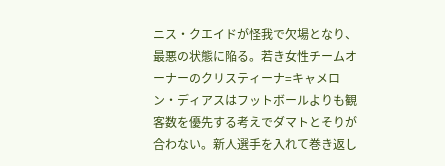ニス・クエイドが怪我で欠場となり、最悪の状態に陥る。若き女性チームオーナーのクリスティーナ=キャメロン・ディアスはフットボールよりも観客数を優先する考えでダマトとそりが合わない。新人選手を入れて巻き返し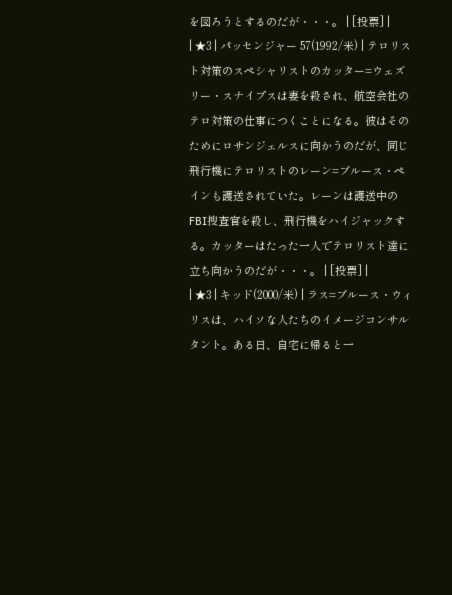を図ろうとするのだが・・・。 | [投票] |
| ★3 | パッセンジャー 57(1992/米) | テロリスト対策のスペシャリストのカッター=ウェズリー・スナイプスは妻を殺され、航空会社のテロ対策の仕事につくことになる。彼はそのためにロサンジェルスに向かうのだが、同じ飛行機にテロリストのレーン=ブルース・ペインも護送されていた。レーンは護送中のFBI捜査官を殺し、飛行機をハイジャックする。カッターはたった一人でテロリスト達に立ち向かうのだが・・・。 | [投票] |
| ★3 | キッド(2000/米) | ラス=ブルース・ウィリスは、ハイソな人たちのイメージコンサルタント。ある日、自宅に帰ると一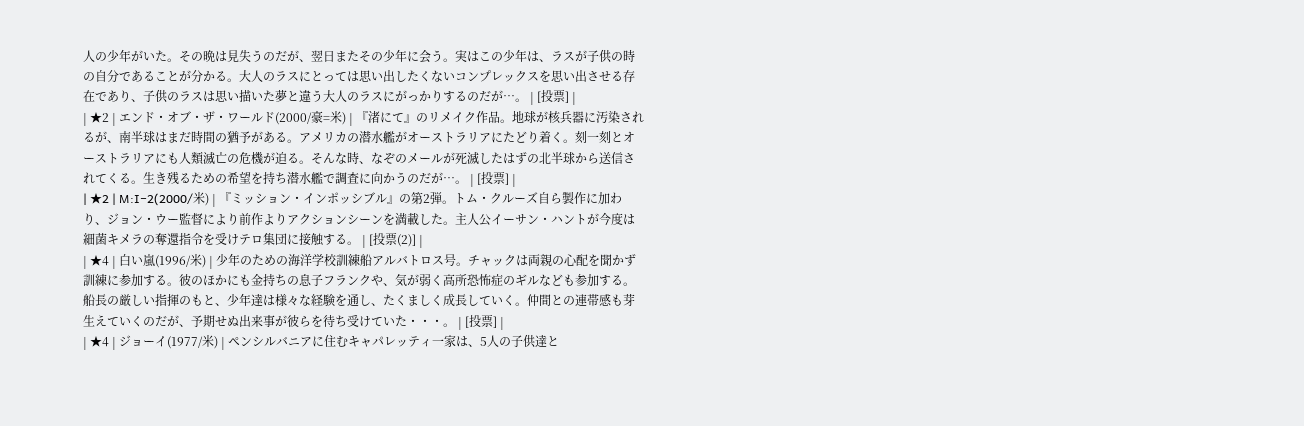人の少年がいた。その晩は見失うのだが、翌日またその少年に会う。実はこの少年は、ラスが子供の時の自分であることが分かる。大人のラスにとっては思い出したくないコンプレックスを思い出させる存在であり、子供のラスは思い描いた夢と違う大人のラスにがっかりするのだが…。 | [投票] |
| ★2 | エンド・オブ・ザ・ワールド(2000/豪=米) | 『渚にて』のリメイク作品。地球が核兵器に汚染されるが、南半球はまだ時間の猶予がある。アメリカの潜水艦がオーストラリアにたどり着く。刻一刻とオーストラリアにも人類滅亡の危機が迫る。そんな時、なぞのメールが死滅したはずの北半球から送信されてくる。生き残るための希望を持ち潜水艦で調査に向かうのだが…。 | [投票] |
| ★2 | M:I−2(2000/米) | 『ミッション・インポッシブル』の第2弾。トム・クルーズ自ら製作に加わり、ジョン・ウー監督により前作よりアクションシーンを満載した。主人公イーサン・ハントが今度は細菌キメラの奪還指令を受けテロ集団に接触する。 | [投票(2)] |
| ★4 | 白い嵐(1996/米) | 少年のための海洋学校訓練船アルバトロス号。チャックは両親の心配を聞かず訓練に参加する。彼のほかにも金持ちの息子フランクや、気が弱く高所恐怖症のギルなども参加する。船長の厳しい指揮のもと、少年達は様々な経験を通し、たくましく成長していく。仲間との連帯感も芽生えていくのだが、予期せぬ出来事が彼らを待ち受けていた・・・。 | [投票] |
| ★4 | ジョーイ(1977/米) | ペンシルバニアに住むキャパレッティ一家は、5人の子供達と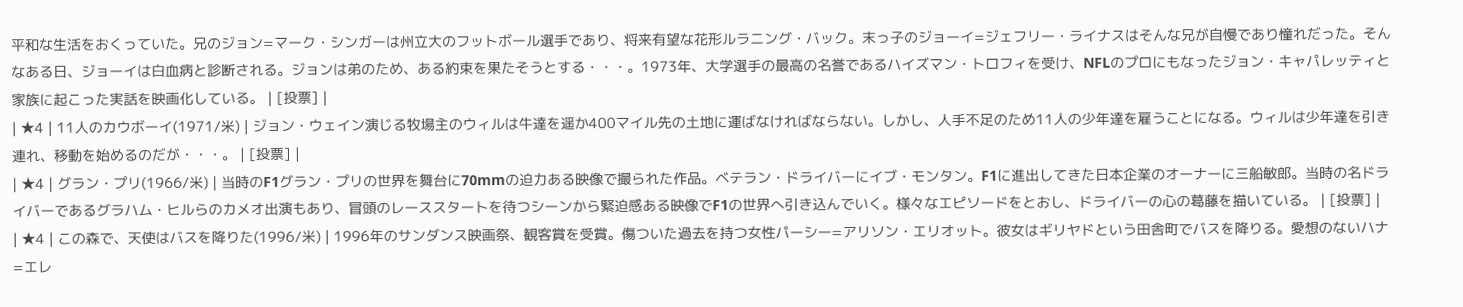平和な生活をおくっていた。兄のジョン=マーク・シンガーは州立大のフットボール選手であり、将来有望な花形ルラニング・バック。末っ子のジョーイ=ジェフリー・ライナスはそんな兄が自慢であり憧れだった。そんなある日、ジョーイは白血病と診断される。ジョンは弟のため、ある約束を果たそうとする・・・。1973年、大学選手の最高の名誉であるハイズマン・トロフィを受け、NFLのプロにもなったジョン・キャパレッティと家族に起こった実話を映画化している。 | [投票] |
| ★4 | 11人のカウボーイ(1971/米) | ジョン・ウェイン演じる牧場主のウィルは牛達を遥か400マイル先の土地に運ばなければならない。しかし、人手不足のため11人の少年達を雇うことになる。ウィルは少年達を引き連れ、移動を始めるのだが・・・。 | [投票] |
| ★4 | グラン・プリ(1966/米) | 当時のF1グラン・プリの世界を舞台に70mmの迫力ある映像で撮られた作品。ベテラン・ドライバーにイブ・モンタン。F1に進出してきた日本企業のオーナーに三船敏郎。当時の名ドライバーであるグラハム・ヒルらのカメオ出演もあり、冒頭のレーススタートを待つシーンから緊迫感ある映像でF1の世界へ引き込んでいく。様々なエピソードをとおし、ドライバーの心の葛藤を描いている。 | [投票] |
| ★4 | この森で、天使はバスを降りた(1996/米) | 1996年のサンダンス映画祭、観客賞を受賞。傷ついた過去を持つ女性パーシー=アリソン・エリオット。彼女はギリヤドという田舎町でバスを降りる。愛想のないハナ=エレ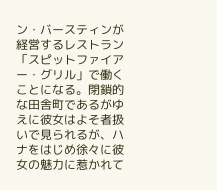ン・バースティンが経営するレストラン「スピットファイアー・グリル」で働くことになる。閉鎖的な田舎町であるがゆえに彼女はよそ者扱いで見られるが、ハナをはじめ徐々に彼女の魅力に惹かれて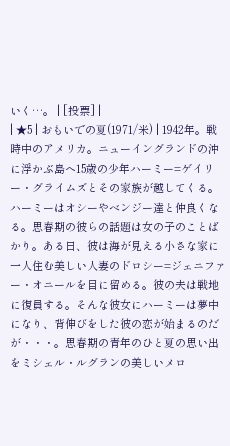いく…。 | [投票] |
| ★5 | おもいでの夏(1971/米) | 1942年。戦時中のアメリカ。ニューイングランドの沖に浮かぶ島へ15歳の少年ハーミー=ゲイリー・グライムズとその家族が越してくる。ハーミーはオシーやベンジー達と仲良くなる。思春期の彼らの話題は女の子のことばかり。ある日、彼は海が見える小さな家に一人住む美しい人妻のドロシー=ジェニファー・オニールを目に留める。彼の夫は戦地に復員する。そんな彼女にハーミーは夢中になり、背伸びをした彼の恋が始まるのだが・・・。思春期の青年のひと夏の思い出をミシェル・ルグランの美しいメロ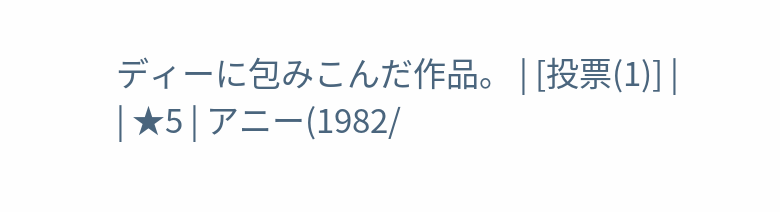ディーに包みこんだ作品。 | [投票(1)] |
| ★5 | アニー(1982/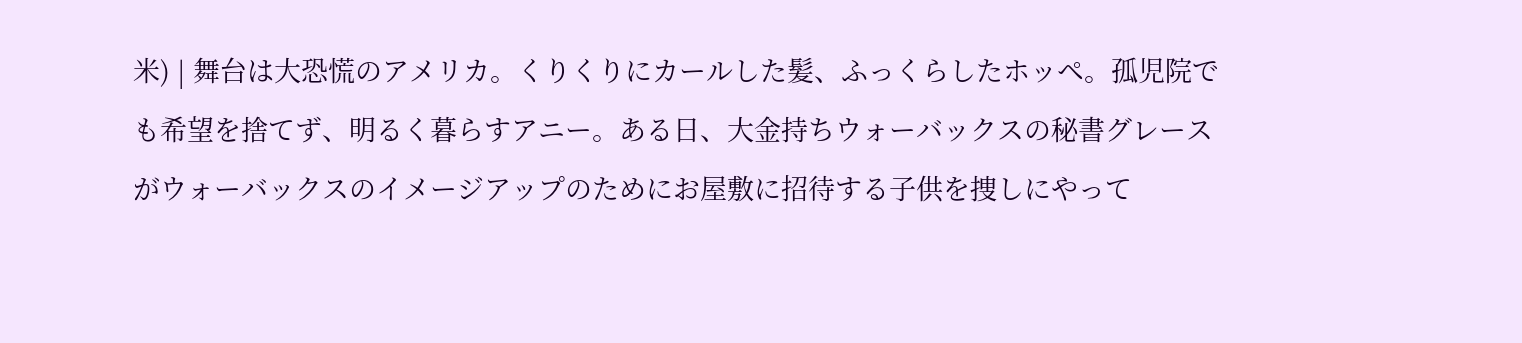米) | 舞台は大恐慌のアメリカ。くりくりにカールした髪、ふっくらしたホッペ。孤児院でも希望を捨てず、明るく暮らすアニー。ある日、大金持ちウォーバックスの秘書グレースがウォーバックスのイメージアップのためにお屋敷に招待する子供を捜しにやって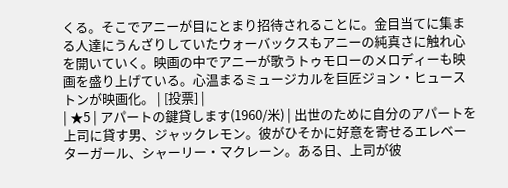くる。そこでアニーが目にとまり招待されることに。金目当てに集まる人達にうんざりしていたウォーバックスもアニーの純真さに触れ心を開いていく。映画の中でアニーが歌うトゥモローのメロディーも映画を盛り上げている。心温まるミュージカルを巨匠ジョン・ヒューストンが映画化。 | [投票] |
| ★5 | アパートの鍵貸します(1960/米) | 出世のために自分のアパートを上司に貸す男、ジャックレモン。彼がひそかに好意を寄せるエレベーターガール、シャーリー・マクレーン。ある日、上司が彼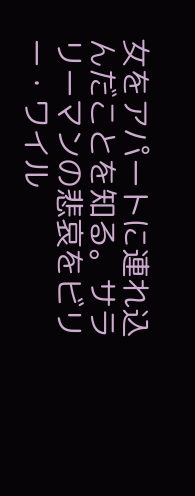女をアパートに連れ込んだことを知る。サラリーマンの悲哀をビリー・ワイル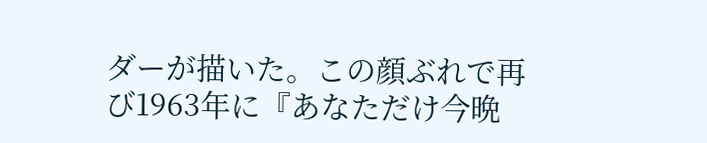ダーが描いた。この顔ぶれで再び1963年に『あなただけ今晩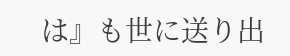は』も世に送り出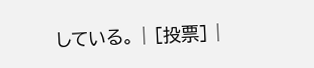している。 | [投票] |